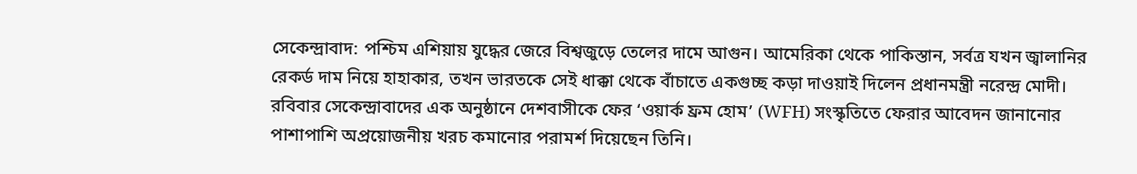সেকেন্দ্রাবাদ: পশ্চিম এশিয়ায় যুদ্ধের জেরে বিশ্বজুড়ে তেলের দামে আগুন। আমেরিকা থেকে পাকিস্তান, সর্বত্র যখন জ্বালানির রেকর্ড দাম নিয়ে হাহাকার, তখন ভারতকে সেই ধাক্কা থেকে বাঁচাতে একগুচ্ছ কড়া দাওয়াই দিলেন প্রধানমন্ত্রী নরেন্দ্র মোদী। রবিবার সেকেন্দ্রাবাদের এক অনুষ্ঠানে দেশবাসীকে ফের ‘ওয়ার্ক ফ্রম হোম’ (WFH) সংস্কৃতিতে ফেরার আবেদন জানানোর পাশাপাশি অপ্রয়োজনীয় খরচ কমানোর পরামর্শ দিয়েছেন তিনি।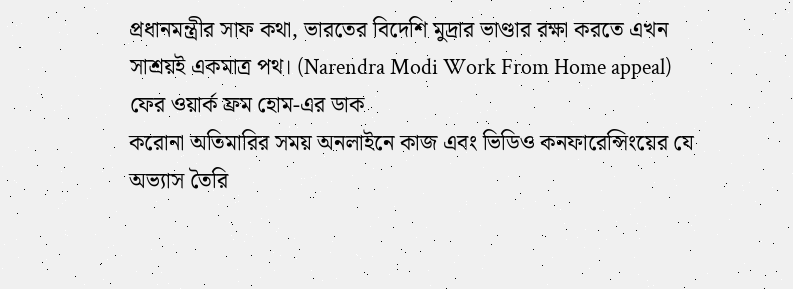প্রধানমন্ত্রীর সাফ কথা, ভারতের বিদেশি মুদ্রার ভাণ্ডার রক্ষা করতে এখন সাশ্রয়ই একমাত্র পথ। (Narendra Modi Work From Home appeal)
ফের ওয়ার্ক ফ্রম হোম-এর ডাক
করোনা অতিমারির সময় অনলাইনে কাজ এবং ভিডিও কনফারেন্সিংয়ের যে অভ্যাস তৈরি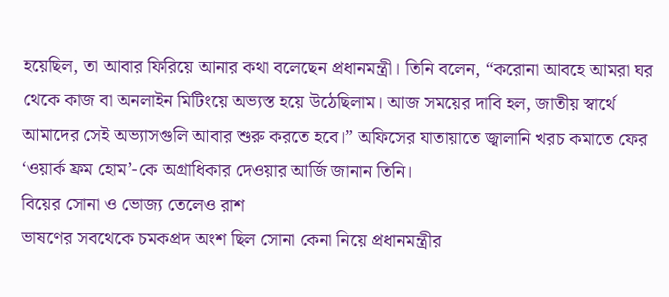হয়েছিল, তা আবার ফিরিয়ে আনার কথা বলেছেন প্রধানমন্ত্রী। তিনি বলেন, “করোনা আবহে আমরা ঘর থেকে কাজ বা অনলাইন মিটিংয়ে অভ্যস্ত হয়ে উঠেছিলাম। আজ সময়ের দাবি হল, জাতীয় স্বার্থে আমাদের সেই অভ্যাসগুলি আবার শুরু করতে হবে।” অফিসের যাতায়াতে জ্বালানি খরচ কমাতে ফের ‘ওয়ার্ক ফ্রম হোম’-কে অগ্রাধিকার দেওয়ার আর্জি জানান তিনি।
বিয়ের সোনা ও ভোজ্য তেলেও রাশ
ভাষণের সবথেকে চমকপ্রদ অংশ ছিল সোনা কেনা নিয়ে প্রধানমন্ত্রীর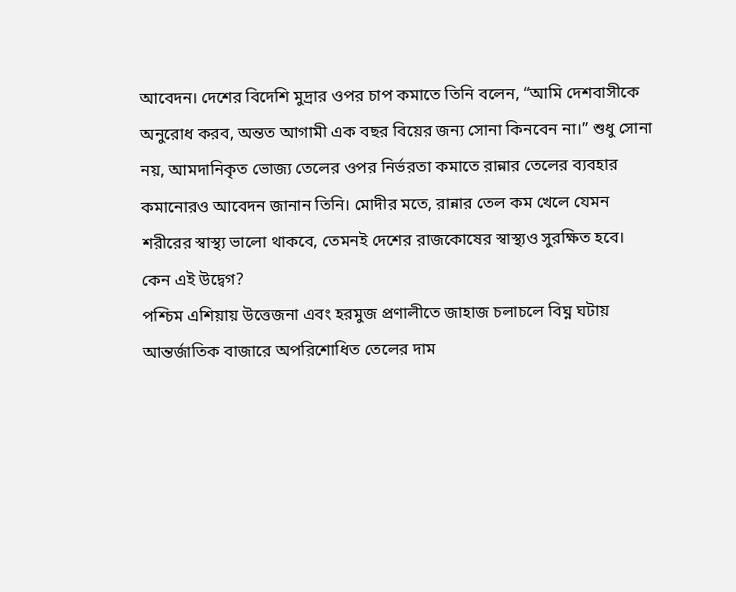আবেদন। দেশের বিদেশি মুদ্রার ওপর চাপ কমাতে তিনি বলেন, “আমি দেশবাসীকে অনুরোধ করব, অন্তত আগামী এক বছর বিয়ের জন্য সোনা কিনবেন না।” শুধু সোনা নয়, আমদানিকৃত ভোজ্য তেলের ওপর নির্ভরতা কমাতে রান্নার তেলের ব্যবহার কমানোরও আবেদন জানান তিনি। মোদীর মতে, রান্নার তেল কম খেলে যেমন শরীরের স্বাস্থ্য ভালো থাকবে, তেমনই দেশের রাজকোষের স্বাস্থ্যও সুরক্ষিত হবে।
কেন এই উদ্বেগ?
পশ্চিম এশিয়ায় উত্তেজনা এবং হরমুজ প্রণালীতে জাহাজ চলাচলে বিঘ্ন ঘটায় আন্তর্জাতিক বাজারে অপরিশোধিত তেলের দাম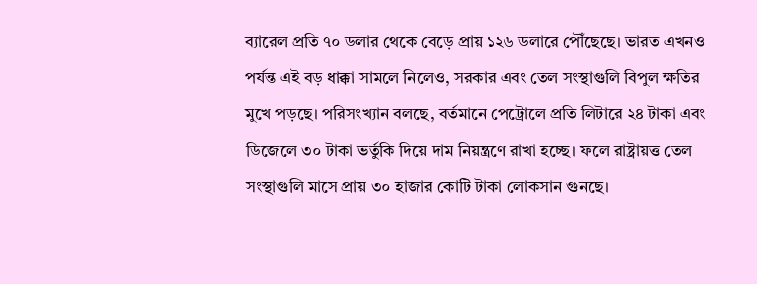ব্যারেল প্রতি ৭০ ডলার থেকে বেড়ে প্রায় ১২৬ ডলারে পৌঁছেছে। ভারত এখনও পর্যন্ত এই বড় ধাক্কা সামলে নিলেও, সরকার এবং তেল সংস্থাগুলি বিপুল ক্ষতির মুখে পড়ছে। পরিসংখ্যান বলছে, বর্তমানে পেট্রোলে প্রতি লিটারে ২৪ টাকা এবং ডিজেলে ৩০ টাকা ভর্তুকি দিয়ে দাম নিয়ন্ত্রণে রাখা হচ্ছে। ফলে রাষ্ট্রায়ত্ত তেল সংস্থাগুলি মাসে প্রায় ৩০ হাজার কোটি টাকা লোকসান গুনছে।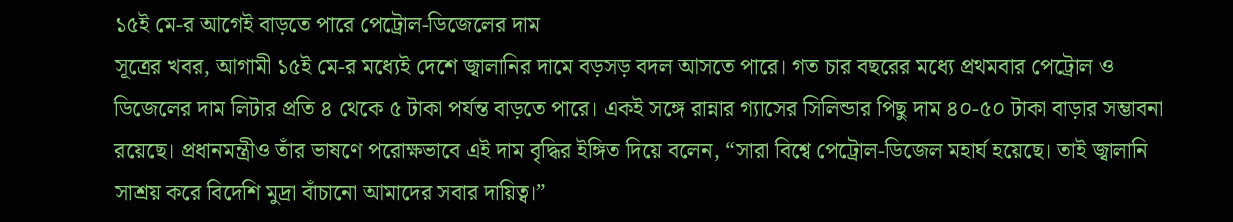১৫ই মে-র আগেই বাড়তে পারে পেট্রোল-ডিজেলের দাম
সূত্রের খবর, আগামী ১৫ই মে-র মধ্যেই দেশে জ্বালানির দামে বড়সড় বদল আসতে পারে। গত চার বছরের মধ্যে প্রথমবার পেট্রোল ও ডিজেলের দাম লিটার প্রতি ৪ থেকে ৫ টাকা পর্যন্ত বাড়তে পারে। একই সঙ্গে রান্নার গ্যাসের সিলিন্ডার পিছু দাম ৪০-৫০ টাকা বাড়ার সম্ভাবনা রয়েছে। প্রধানমন্ত্রীও তাঁর ভাষণে পরোক্ষভাবে এই দাম বৃদ্ধির ইঙ্গিত দিয়ে বলেন, “সারা বিশ্বে পেট্রোল-ডিজেল মহার্ঘ হয়েছে। তাই জ্বালানি সাশ্রয় করে বিদেশি মুদ্রা বাঁচানো আমাদের সবার দায়িত্ব।”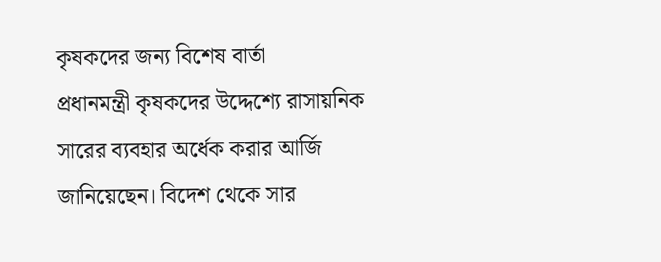কৃষকদের জন্য বিশেষ বার্তা
প্রধানমন্ত্রী কৃষকদের উদ্দেশ্যে রাসায়নিক সারের ব্যবহার অর্ধেক করার আর্জি জানিয়েছেন। বিদেশ থেকে সার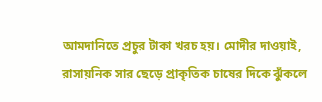আমদানিতে প্রচুর টাকা খরচ হয়। মোদীর দাওয়াই, রাসায়নিক সার ছেড়ে প্রাকৃতিক চাষের দিকে ঝুঁকলে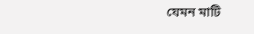যেমন মাটি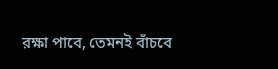রক্ষা পাবে, তেমনই বাঁচবে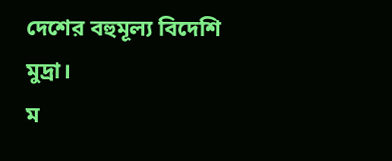দেশের বহুমূল্য বিদেশি মুদ্রা।
ম